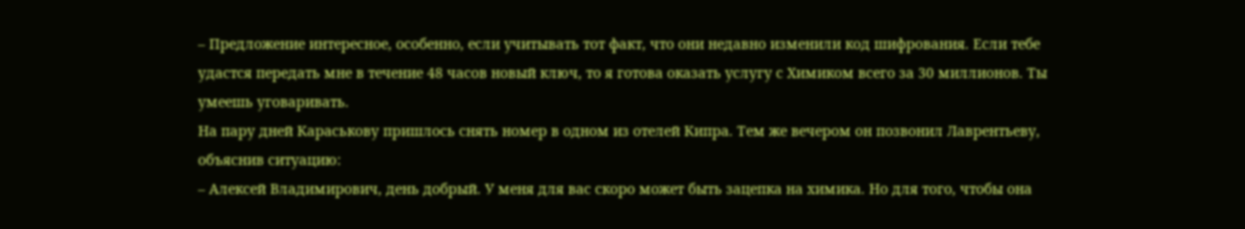– Предложение интересное, особенно, если учитывать тот факт, что они недавно изменили код шифрования. Если тебе удастся передать мне в течение 48 часов новый ключ, то я готова оказать услугу с Химиком всего за 30 миллионов. Ты умеешь уговаривать.
На пару дней Караськову пришлось снять номер в одном из отелей Кипра. Тем же вечером он позвонил Лаврентьеву, объяснив ситуацию:
– Алексей Владимирович, день добрый. У меня для вас скоро может быть зацепка на химика. Но для того, чтобы она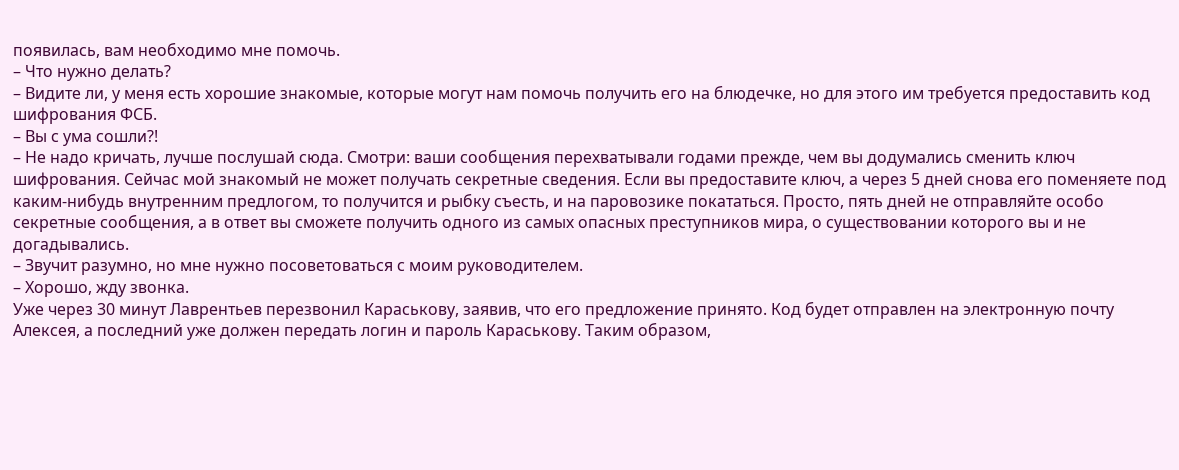появилась, вам необходимо мне помочь.
– Что нужно делать?
– Видите ли, у меня есть хорошие знакомые, которые могут нам помочь получить его на блюдечке, но для этого им требуется предоставить код шифрования ФСБ.
– Вы с ума сошли?!
– Не надо кричать, лучше послушай сюда. Смотри: ваши сообщения перехватывали годами прежде, чем вы додумались сменить ключ шифрования. Сейчас мой знакомый не может получать секретные сведения. Если вы предоставите ключ, а через 5 дней снова его поменяете под каким-нибудь внутренним предлогом, то получится и рыбку съесть, и на паровозике покататься. Просто, пять дней не отправляйте особо секретные сообщения, а в ответ вы сможете получить одного из самых опасных преступников мира, о существовании которого вы и не догадывались.
– Звучит разумно, но мне нужно посоветоваться с моим руководителем.
– Хорошо, жду звонка.
Уже через 30 минут Лаврентьев перезвонил Караськову, заявив, что его предложение принято. Код будет отправлен на электронную почту Алексея, а последний уже должен передать логин и пароль Караськову. Таким образом,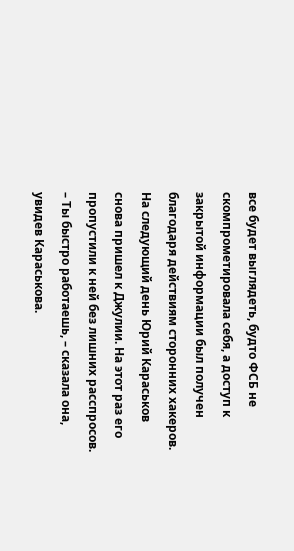все будет выглядеть, будто ФСБ не скомпрометировала себя, а доступ к закрытой информации был получен благодаря действиям сторонних хакеров.
На следующий день Юрий Караськов снова пришел к Джулии. На этот раз его пропустили к ней без лишних расспросов.
– Ты быстро работаешь, – сказала она, увидев Караськова.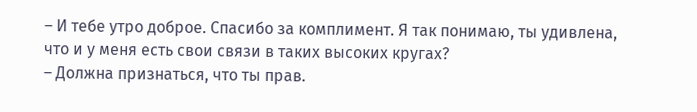– И тебе утро доброе. Спасибо за комплимент. Я так понимаю, ты удивлена, что и у меня есть свои связи в таких высоких кругах?
– Должна признаться, что ты прав.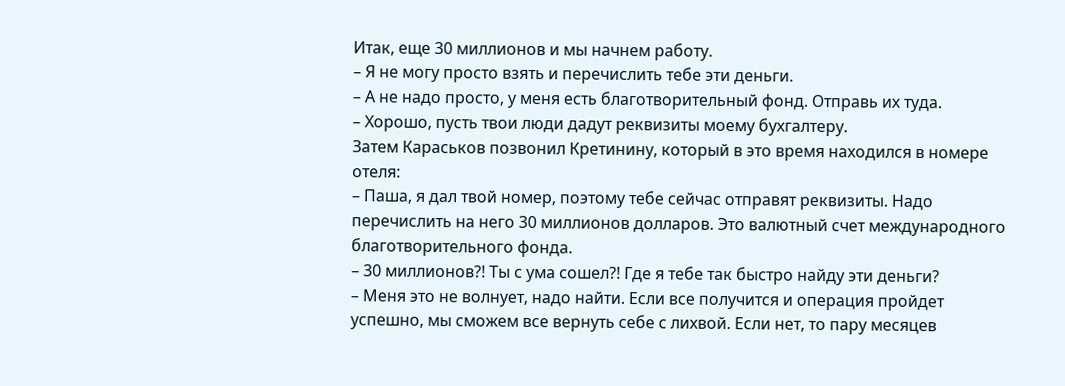Итак, еще 30 миллионов и мы начнем работу.
– Я не могу просто взять и перечислить тебе эти деньги.
– А не надо просто, у меня есть благотворительный фонд. Отправь их туда.
– Хорошо, пусть твои люди дадут реквизиты моему бухгалтеру.
Затем Караськов позвонил Кретинину, который в это время находился в номере отеля:
– Паша, я дал твой номер, поэтому тебе сейчас отправят реквизиты. Надо перечислить на него 30 миллионов долларов. Это валютный счет международного благотворительного фонда.
– 30 миллионов?! Ты с ума сошел?! Где я тебе так быстро найду эти деньги?
– Меня это не волнует, надо найти. Если все получится и операция пройдет успешно, мы сможем все вернуть себе с лихвой. Если нет, то пару месяцев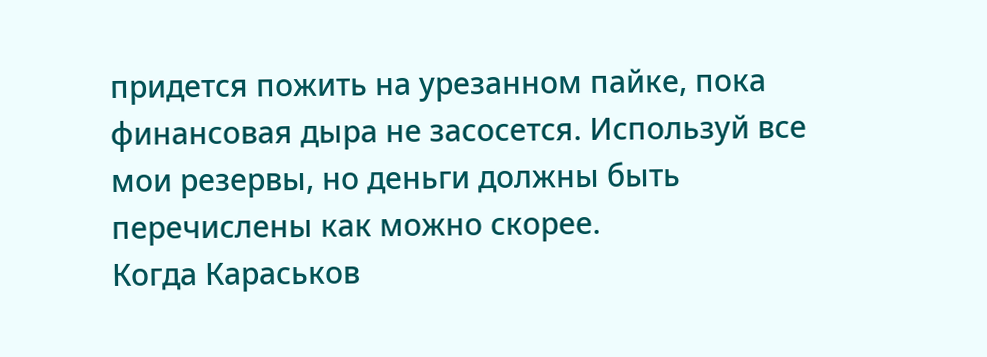придется пожить на урезанном пайке, пока финансовая дыра не засосется. Используй все мои резервы, но деньги должны быть перечислены как можно скорее.
Когда Караськов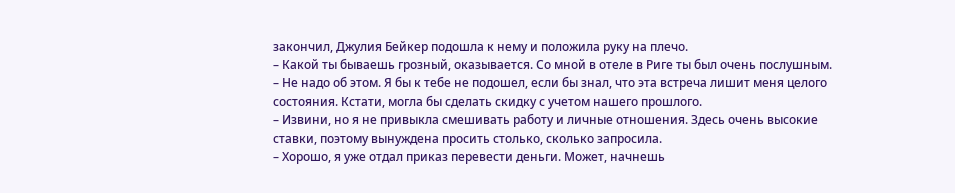закончил, Джулия Бейкер подошла к нему и положила руку на плечо.
– Какой ты бываешь грозный, оказывается. Со мной в отеле в Риге ты был очень послушным.
– Не надо об этом. Я бы к тебе не подошел, если бы знал, что эта встреча лишит меня целого состояния. Кстати, могла бы сделать скидку с учетом нашего прошлого.
– Извини, но я не привыкла смешивать работу и личные отношения. Здесь очень высокие ставки, поэтому вынуждена просить столько, сколько запросила.
– Хорошо, я уже отдал приказ перевести деньги. Может, начнешь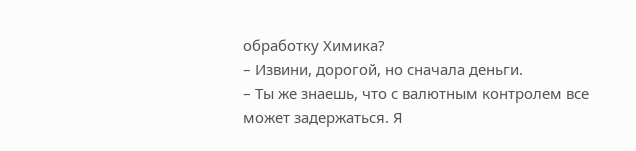обработку Химика?
– Извини, дорогой, но сначала деньги.
– Ты же знаешь, что с валютным контролем все может задержаться. Я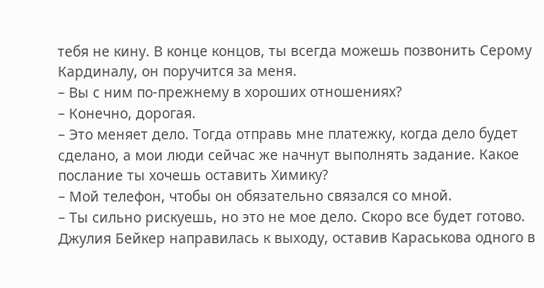тебя не кину. В конце концов, ты всегда можешь позвонить Серому Кардиналу, он поручится за меня.
– Вы с ним по-прежнему в хороших отношениях?
– Конечно, дорогая.
– Это меняет дело. Тогда отправь мне платежку, когда дело будет сделано, а мои люди сейчас же начнут выполнять задание. Какое послание ты хочешь оставить Химику?
– Мой телефон, чтобы он обязательно связался со мной.
– Ты сильно рискуешь, но это не мое дело. Скоро все будет готово.
Джулия Бейкер направилась к выходу, оставив Караськова одного в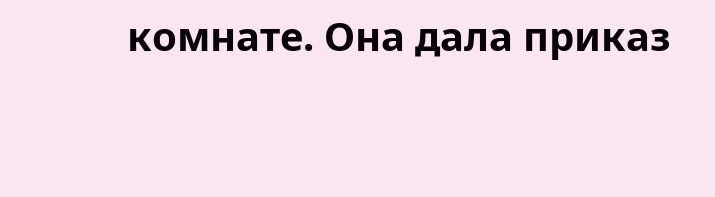комнате. Она дала приказ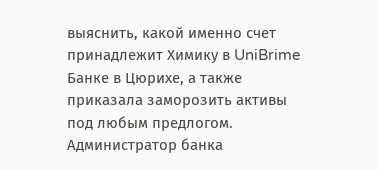выяснить, какой именно счет принадлежит Химику в UniBrime Банке в Цюрихе, а также приказала заморозить активы под любым предлогом. Администратор банка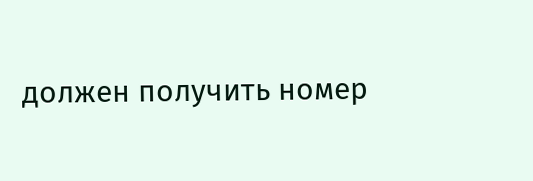должен получить номер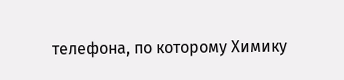телефона, по которому Химику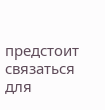предстоит связаться для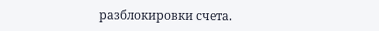разблокировки счета.